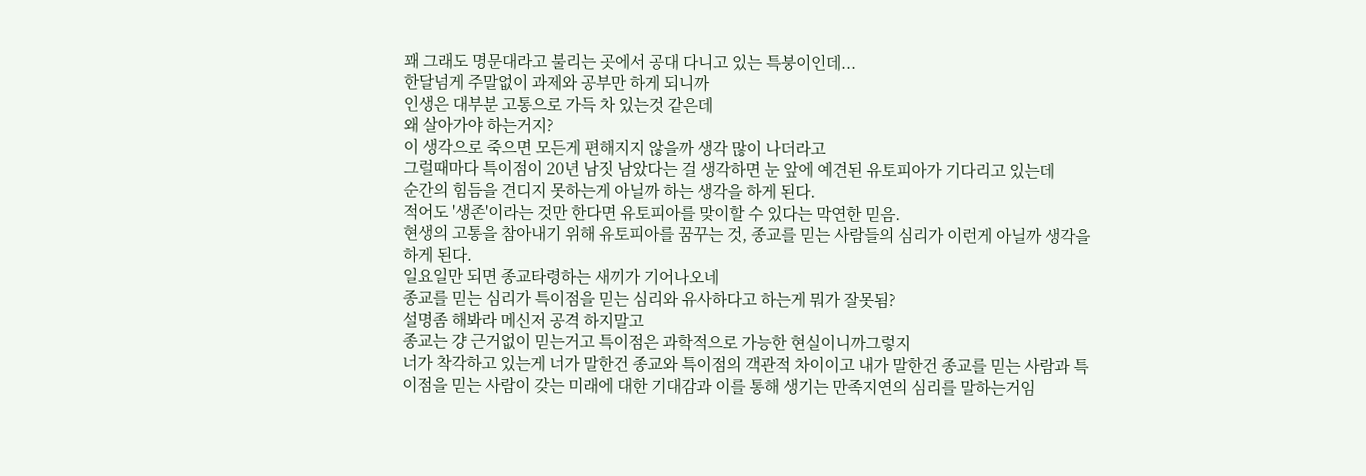꽤 그래도 명문대라고 불리는 곳에서 공대 다니고 있는 특붕이인데...
한달넘게 주말없이 과제와 공부만 하게 되니까
인생은 대부분 고통으로 가득 차 있는것 같은데
왜 살아가야 하는거지?
이 생각으로 죽으면 모든게 편해지지 않을까 생각 많이 나더라고
그럴때마다 특이점이 20년 남짓 남았다는 걸 생각하면 눈 앞에 예견된 유토피아가 기다리고 있는데
순간의 힘듬을 견디지 못하는게 아닐까 하는 생각을 하게 된다.
적어도 '생존'이라는 것만 한다면 유토피아를 맞이할 수 있다는 막연한 믿음.
현생의 고통을 참아내기 위해 유토피아를 꿈꾸는 것, 종교를 믿는 사람들의 심리가 이런게 아닐까 생각을 하게 된다.
일요일만 되면 종교타령하는 새끼가 기어나오네
종교를 믿는 심리가 특이점을 믿는 심리와 유사하다고 하는게 뭐가 잘못됨?
설명좀 해봐라 메신저 공격 하지말고
종교는 걍 근거없이 믿는거고 특이점은 과학적으로 가능한 현실이니까그렇지
너가 착각하고 있는게 너가 말한건 종교와 특이점의 객관적 차이이고 내가 말한건 종교를 믿는 사람과 특이점을 믿는 사람이 갖는 미래에 대한 기대감과 이를 통해 생기는 만족지연의 심리를 말하는거임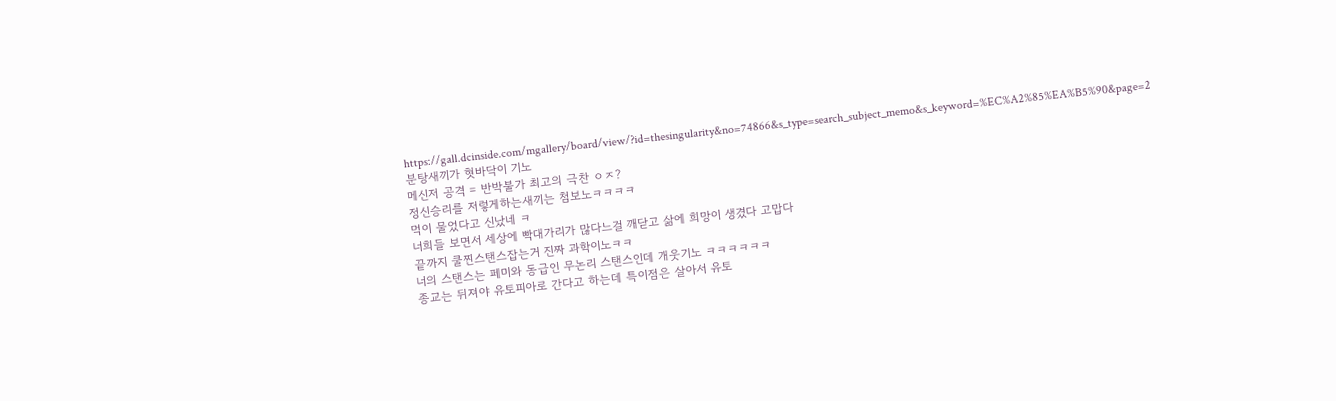https://gall.dcinside.com/mgallery/board/view/?id=thesingularity&no=74866&s_type=search_subject_memo&s_keyword=%EC%A2%85%EA%B5%90&page=2
분탕새끼가 혓바닥이 기노
메신저 공격 = 반박불가 최고의 극찬 ㅇㅈ?
정신승리를 저렇게하는새끼는 첨보노ㅋㅋㅋㅋ
먹이 물었다고 신났네 ㅋ
너희들 보면서 세상에 빡대가리가 많다느걸 깨닫고 삶에 희망이 생겼다 고맙다
끝까지 쿨찐스탠스잡는거 진짜 과학이노ㅋㅋ
너의 스탠스는 페미와 동급인 무논리 스탠스인데 개웃기노 ㅋㅋㅋㅋㅋㅋ
종교는 뒤져야 유토피아로 간다고 하는데 특이점은 살아서 유토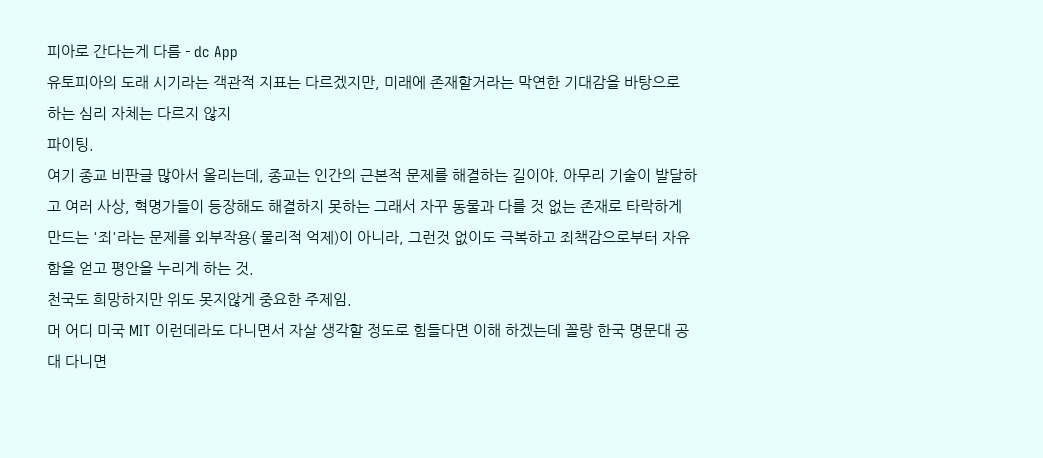피아로 간다는게 다름 - dc App
유토피아의 도래 시기라는 객관적 지표는 다르겠지만, 미래에 존재할거라는 막연한 기대감을 바탕으로 하는 심리 자체는 다르지 않지
파이팅.
여기 종교 비판글 많아서 올리는데, 종교는 인간의 근본적 문제를 해결하는 길이야. 아무리 기술이 발달하고 여러 사상, 혁명가들이 등장해도 해결하지 못하는 그래서 자꾸 동물과 다를 것 없는 존재로 타락하게 만드는 '죄'라는 문제를 외부작용( 물리적 억제)이 아니라, 그런것 없이도 극복하고 죄책감으로부터 자유함을 얻고 평안을 누리게 하는 것.
천국도 희망하지만 위도 못지않게 중요한 주제임.
머 어디 미국 MIT 이런데라도 다니면서 자살 생각할 정도로 힘들다면 이해 하겠는데 꼴랑 한국 명문대 공대 다니면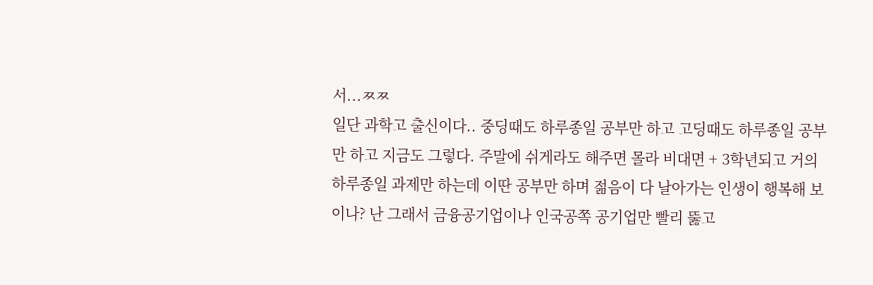서...ㅉㅉ
일단 과학고 출신이다.. 중딩때도 하루종일 공부만 하고 고딩때도 하루종일 공부만 하고 지금도 그렇다. 주말에 쉬게라도 해주면 몰라 비대면 + 3학년되고 거의 하루종일 과제만 하는데 이딴 공부만 하며 젊음이 다 날아가는 인생이 행복해 보이나? 난 그래서 금융공기업이나 인국공쪽 공기업만 빨리 뚫고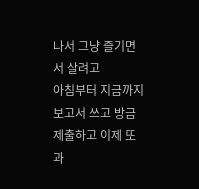나서 그냥 즐기면서 살려고
아침부터 지금까지 보고서 쓰고 방금 제출하고 이제 또 과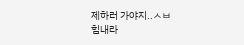제하러 가야지..ㅅㅂ
힘내라